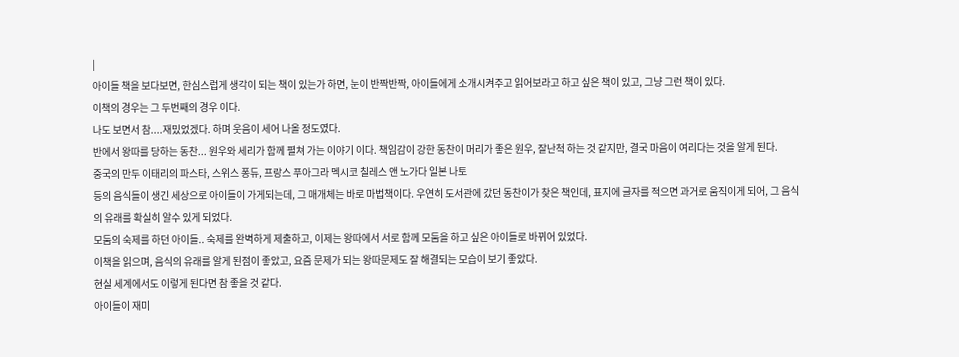|
아이들 책을 보다보면, 한심스럽게 생각이 되는 책이 있는가 하면, 눈이 반짝반짝, 아이들에게 소개시켜주고 읽어보라고 하고 싶은 책이 있고, 그냥 그런 책이 있다.
이책의 경우는 그 두번째의 경우 이다.
나도 보면서 참....재밌었겠다. 하며 웃음이 세어 나올 정도였다.
반에서 왕따를 당하는 동찬... 원우와 세리가 함께 펼쳐 가는 이야기 이다. 책임감이 강한 동찬이 머리가 좋은 원우, 잘난척 하는 것 같지만, 결국 마음이 여리다는 것을 알게 된다.
중국의 만두 이태리의 파스타, 스위스 퐁듀, 프랑스 푸아그라 멕시코 칠레스 앤 노가다 일본 나토
등의 음식들이 생긴 세상으로 아이들이 가게되는데, 그 매개체는 바로 마법책이다. 우연히 도서관에 갔던 동찬이가 찾은 책인데, 표지에 글자를 적으면 과거로 움직이게 되어, 그 음식의 유래를 확실히 알수 있게 되었다.
모둠의 숙제를 하던 아이들.. 숙제를 완벽하게 제출하고, 이제는 왕따에서 서로 함께 모둠을 하고 싶은 아이들로 바뀌어 있었다.
이책을 읽으며, 음식의 유래를 알게 된점이 좋았고, 요즘 문제가 되는 왕따문제도 잘 해결되는 모습이 보기 좋았다.
현실 세계에서도 이렇게 된다면 참 좋을 것 같다.
아이들이 재미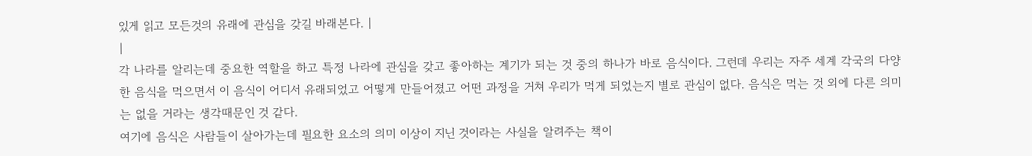있게 읽고 모든것의 유래에 관심을 갖길 바래본다. |
|
각 나라를 알리는데 중요한 역할을 하고 특정 나라에 관심을 갖고 좋아하는 계기가 되는 것 중의 하나가 바로 음식이다. 그런데 우리는 자주 세계 각국의 다양한 음식을 먹으면서 이 음식이 어디서 유래되었고 어떻게 만들어졌고 어떤 과정을 거쳐 우리가 먹게 되었는지 별로 관심이 없다. 음식은 먹는 것 외에 다른 의미는 없을 거라는 생각때문인 것 같다.
여기에 음식은 사람들이 살아가는데 필요한 요소의 의미 이상이 지닌 것이라는 사실을 알려주는 책이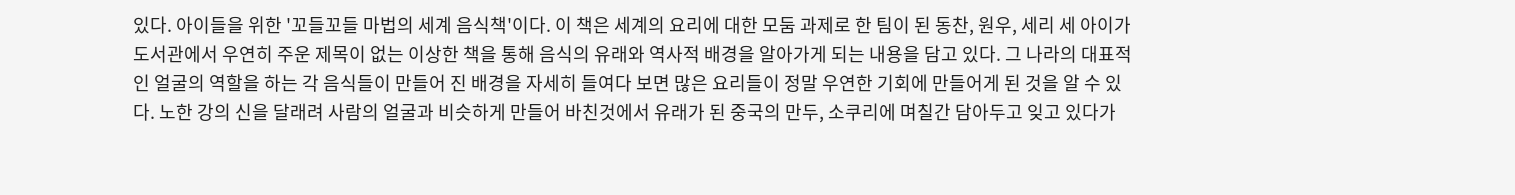있다. 아이들을 위한 '꼬들꼬들 마법의 세계 음식책'이다. 이 책은 세계의 요리에 대한 모둠 과제로 한 팀이 된 동찬, 원우, 세리 세 아이가 도서관에서 우연히 주운 제목이 없는 이상한 책을 통해 음식의 유래와 역사적 배경을 알아가게 되는 내용을 담고 있다. 그 나라의 대표적인 얼굴의 역할을 하는 각 음식들이 만들어 진 배경을 자세히 들여다 보면 많은 요리들이 정말 우연한 기회에 만들어게 된 것을 알 수 있다. 노한 강의 신을 달래려 사람의 얼굴과 비슷하게 만들어 바친것에서 유래가 된 중국의 만두, 소쿠리에 며칠간 담아두고 잊고 있다가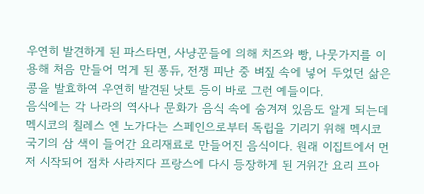우연히 발견하게 된 파스타면, 사냥꾼들에 의해 치즈와 빵, 나뭇가지를 이용해 처음 만들어 먹게 된 퐁듀, 전쟁 피난 중 벼짚 속에 넣어 두었던 삶은 콩을 발효하여 우연히 발견된 낫토 등이 바로 그런 예들이다.
음식에는 각 나라의 역사나 문화가 음식 속에 숨겨져 있음도 알게 되는데 멕시코의 칠레스 엔 노가다는 스페인으로부터 독립을 기리기 위해 멕시코 국기의 삼 색이 들어간 요리재료로 만들어진 음식이다. 원래 이집트에서 먼저 시작되어 점차 사라지다 프랑스에 다시 등장하게 된 거위간 요리 프아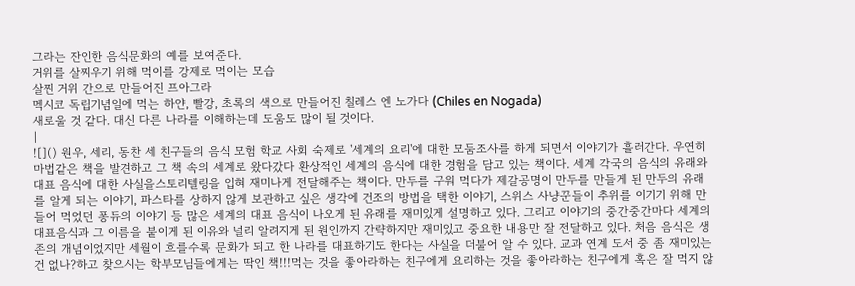그라는 잔인한 음식문화의 예를 보여준다.
거위를 살찌우기 위해 먹이를 강제로 먹이는 모습
살찐 거위 간으로 만들어진 프아그라
멕시코 독립기념일에 먹는 하얀, 빨강, 초록의 색으로 만들어진 칠레스 엔 노가다 (Chiles en Nogada)
새로울 것 같다. 대신 다른 나라를 이해하는데 도움도 많이 될 것이다.
|
![]() 원우, 세리, 동찬 세 친구들의 음식 모험 학교 사회 숙제로 '세계의 요리'에 대한 모둠조사를 하게 되면서 이야기가 흘러간다. 우연히 마법같은 책을 발견하고 그 책 속의 세계로 왔다갔다 환상적인 세계의 음식에 대한 경험을 담고 있는 책이다. 세계 각국의 음식의 유래와 대표 음식에 대한 사실을스토리텔링을 입혀 재미나게 전달해주는 책이다. 만두를 구워 먹다가 제갈공명이 만두를 만들게 된 만두의 유래를 알게 되는 이야기, 파스타를 상하지 않게 보관하고 싶은 생각에 건조의 방법을 택한 이야기, 스위스 사냥꾼들이 추위를 이기기 위해 만들어 먹었던 퐁듀의 이야기 등 많은 세계의 대표 음식이 나오게 된 유래를 재미있게 설명하고 있다. 그리고 이야기의 중간중간마다 세계의 대표음식과 그 이름을 붙이게 된 이유와 널리 알려지게 된 원인까지 간략하지만 재미있고 중요한 내용만 잘 전달하고 있다. 처음 음식은 생존의 개념이었지만 세월이 흐를수록 문화가 되고 한 나라를 대표하기도 한다는 사실을 더불어 알 수 있다. 교과 연계 도서 중 좀 재미있는건 없나?하고 찾으시는 학부모님들에게는 딱인 책!!!먹는 것을 좋아라하는 친구에게 요리하는 것을 좋아라하는 친구에게 혹은 잘 먹지 않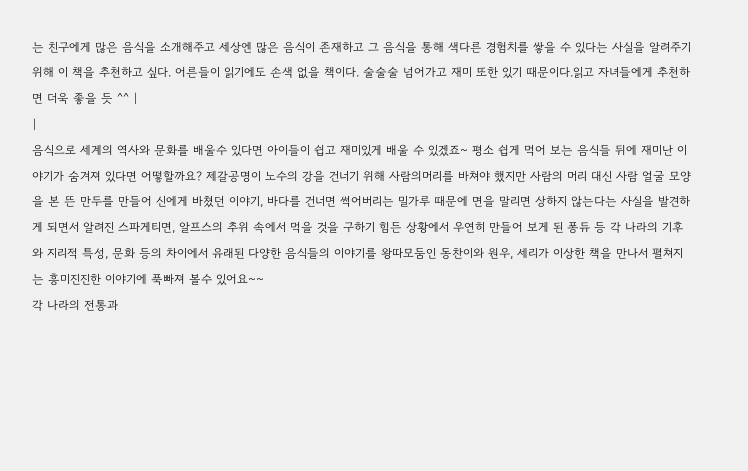는 친구에게 많은 음식을 소개해주고 세상엔 많은 음식이 존재하고 그 음식을 통해 색다른 경험치를 쌓을 수 있다는 사실을 알려주기 위해 이 책을 추천하고 싶다. 어른들이 읽기에도 손색 없을 책이다. 술술술 넘어가고 재미 또한 있기 때문이다.읽고 자녀들에게 추천하면 더욱 좋을 듯 ^^ |
|
음식으로 세계의 역사와 문화를 배울수 있다면 아이들이 쉽고 재미있게 배울 수 있겠죠~ 평소 쉽게 먹어 보는 음식들 뒤에 재미난 이야기가 숨겨져 있다면 어떻할까요? 제갈공명이 노수의 강을 건너기 위해 사람의머리를 바쳐야 했지만 사람의 머리 대신 사람 얼굴 모양을 본 뜬 만두를 만들어 신에게 바쳤던 이야기, 바다를 건너면 썩어버리는 밀가루 때문에 면을 말리면 상하지 않는다는 사실을 발견하게 되면서 알려진 스파게티면, 알프스의 추위 속에서 먹을 것을 구하기 힘든 상황에서 우연히 만들어 보게 된 퐁듀 등 각 나라의 기후와 지리적 특성, 문화 등의 차이에서 유래된 다양한 음식들의 이야기를 왕따모둠인 동찬이와 원우, 세리가 이상한 책을 만나서 펼쳐지는 흥미진진한 이야기에 푹빠져 볼수 있어요~~
각 나라의 전통과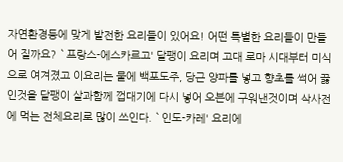자연환경등에 맞게 발전한 요리들이 있어요! 어떤 특별한 요리들이 만들어 질까요? `프랑스-에스카르고' 달팽이 요리며 고대 로마 시대부터 미식으로 여겨졌고 이요리는 물에 백포도주, 당근 양파를 넣고 향초를 썩어 끓인것을 달팽이 살과함께 껍대기에 다시 넣어 오븐에 구워낸것이며 삭사전에 먹는 전체요리로 많이 쓰인다. `인도-카레' 요리에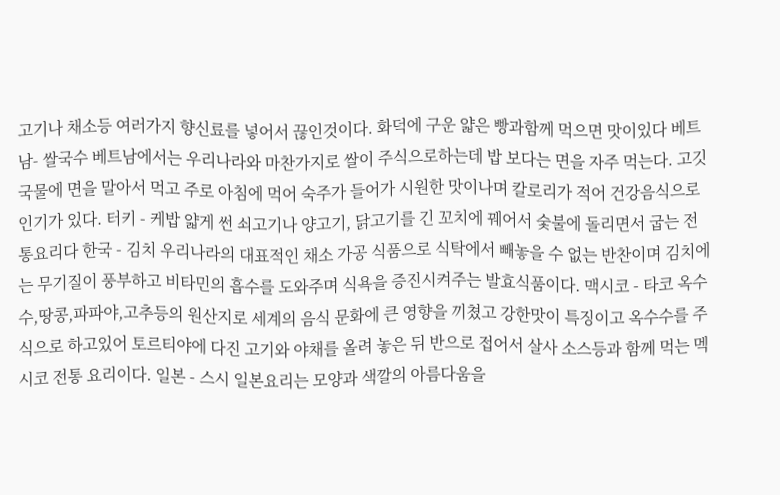고기나 채소등 여러가지 향신료를 넣어서 끊인것이다. 화덕에 구운 얇은 빵과함께 먹으면 맛이있다 베트남- 쌀국수 베트남에서는 우리나라와 마찬가지로 쌀이 주식으로하는데 밥 보다는 면을 자주 먹는다. 고깃국물에 면을 말아서 먹고 주로 아침에 먹어 숙주가 들어가 시원한 맛이나며 칼로리가 적어 건강음식으로 인기가 있다. 터키 - 케밥 얇게 썬 쇠고기나 양고기, 닭고기를 긴 꼬치에 꿰어서 숯불에 돌리면서 굽는 전통요리다 한국 - 김치 우리나라의 대표적인 채소 가공 식품으로 식탁에서 빼놓을 수 없는 반찬이며 김치에는 무기질이 풍부하고 비타민의 흡수를 도와주며 식욕을 증진시켜주는 발효식품이다. 맥시코 - 타코 옥수수,땅콩,파파야,고추등의 원산지로 세계의 음식 문화에 큰 영향을 끼쳤고 강한맛이 특징이고 옥수수를 주식으로 하고있어 토르티야에 다진 고기와 야채를 올려 놓은 뒤 반으로 접어서 살사 소스등과 함께 먹는 멕시코 전통 요리이다. 일본 - 스시 일본요리는 모양과 색깔의 아름다움을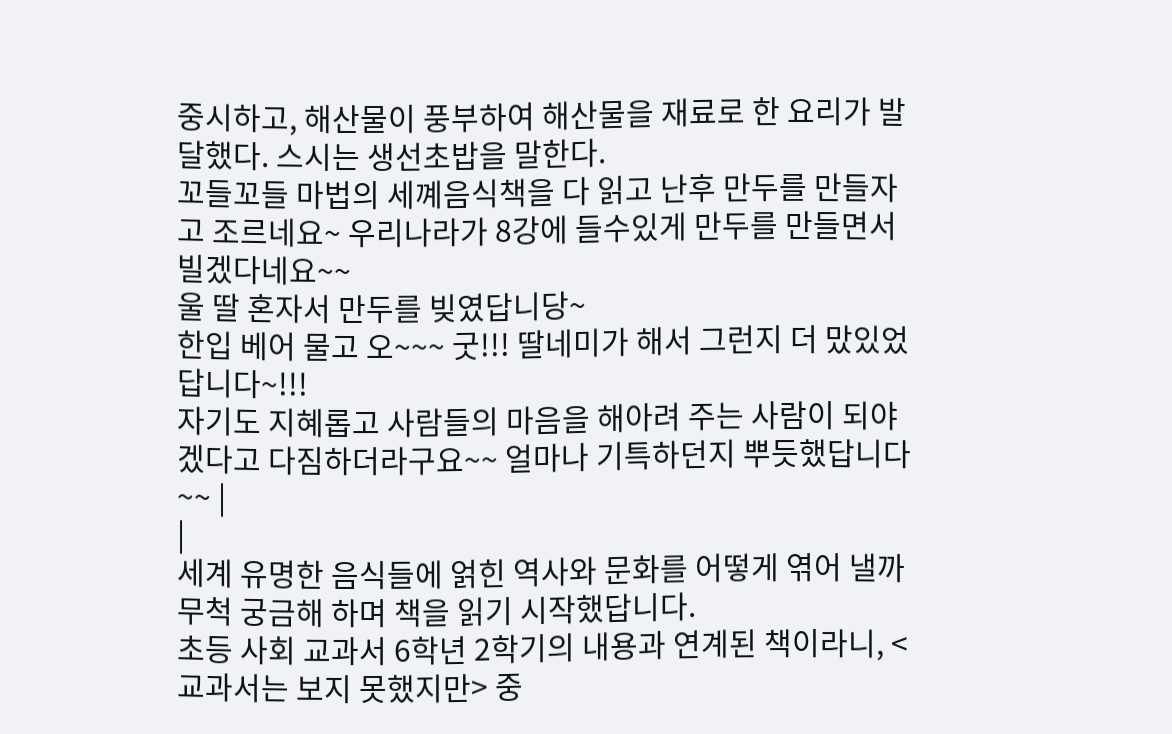중시하고, 해산물이 풍부하여 해산물을 재료로 한 요리가 발달했다. 스시는 생선초밥을 말한다.
꼬들꼬들 마법의 세꼐음식책을 다 읽고 난후 만두를 만들자고 조르네요~ 우리나라가 8강에 들수있게 만두를 만들면서 빌겠다네요~~
울 딸 혼자서 만두를 빚였답니당~
한입 베어 물고 오~~~ 굿!!! 딸네미가 해서 그런지 더 맜있었답니다~!!!
자기도 지혜롭고 사람들의 마음을 해아려 주는 사람이 되야겠다고 다짐하더라구요~~ 얼마나 기특하던지 뿌듯했답니다~~ |
|
세계 유명한 음식들에 얽힌 역사와 문화를 어떻게 엮어 낼까 무척 궁금해 하며 책을 읽기 시작했답니다.
초등 사회 교과서 6학년 2학기의 내용과 연계된 책이라니, <교과서는 보지 못했지만> 중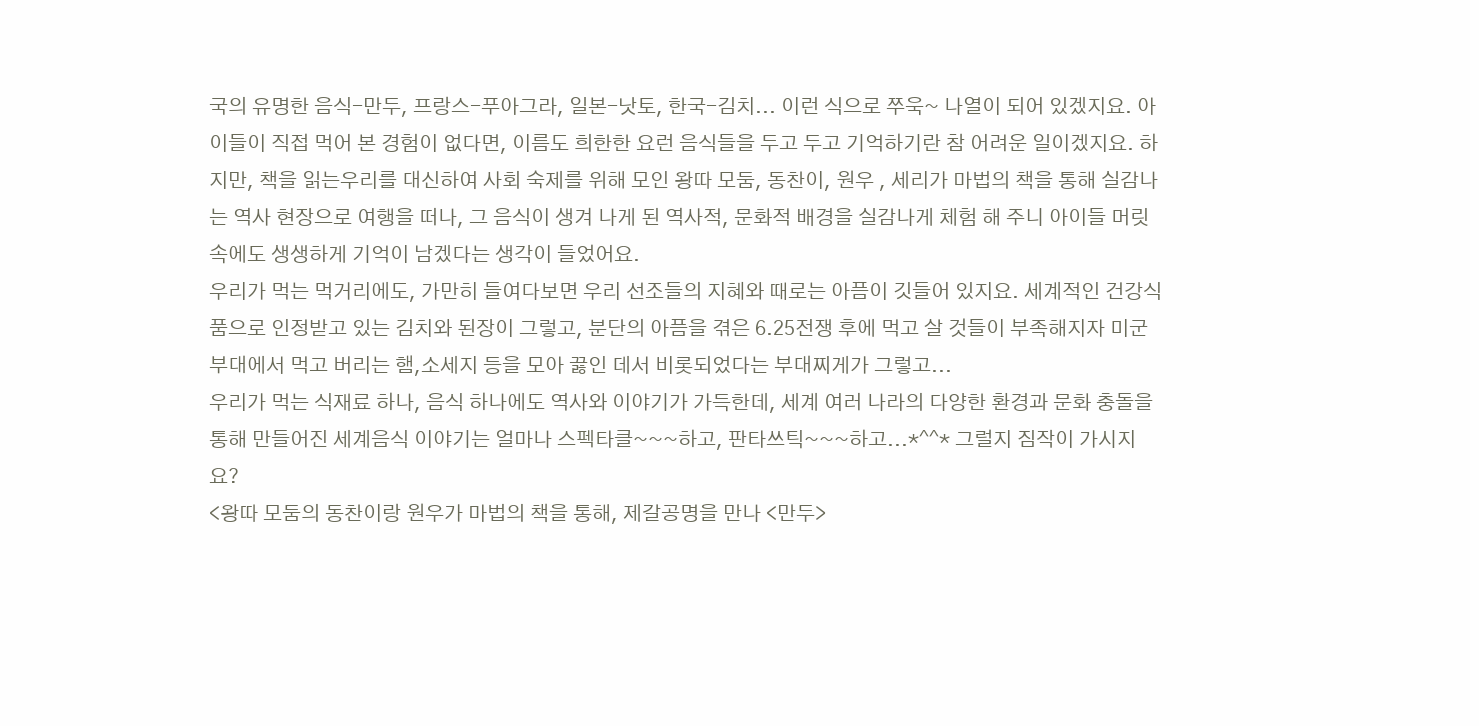국의 유명한 음식-만두, 프랑스-푸아그라, 일본-낫토, 한국-김치... 이런 식으로 쭈욱~ 나열이 되어 있겠지요. 아이들이 직접 먹어 본 경험이 없다면, 이름도 희한한 요런 음식들을 두고 두고 기억하기란 참 어려운 일이겠지요. 하지만, 책을 읽는우리를 대신하여 사회 숙제를 위해 모인 왕따 모둠, 동찬이, 원우 , 세리가 마법의 책을 통해 실감나는 역사 현장으로 여행을 떠나, 그 음식이 생겨 나게 된 역사적, 문화적 배경을 실감나게 체험 해 주니 아이들 머릿 속에도 생생하게 기억이 남겠다는 생각이 들었어요.
우리가 먹는 먹거리에도, 가만히 들여다보면 우리 선조들의 지혜와 때로는 아픔이 깃들어 있지요. 세계적인 건강식품으로 인정받고 있는 김치와 된장이 그렇고, 분단의 아픔을 겪은 6.25전쟁 후에 먹고 살 것들이 부족해지자 미군 부대에서 먹고 버리는 햄,소세지 등을 모아 끓인 데서 비롯되었다는 부대찌게가 그렇고...
우리가 먹는 식재료 하나, 음식 하나에도 역사와 이야기가 가득한데, 세계 여러 나라의 다양한 환경과 문화 충돌을 통해 만들어진 세계음식 이야기는 얼마나 스펙타클~~~하고, 판타쓰틱~~~하고...*^^* 그럴지 짐작이 가시지요?
<왕따 모둠의 동찬이랑 원우가 마법의 책을 통해, 제갈공명을 만나 <만두>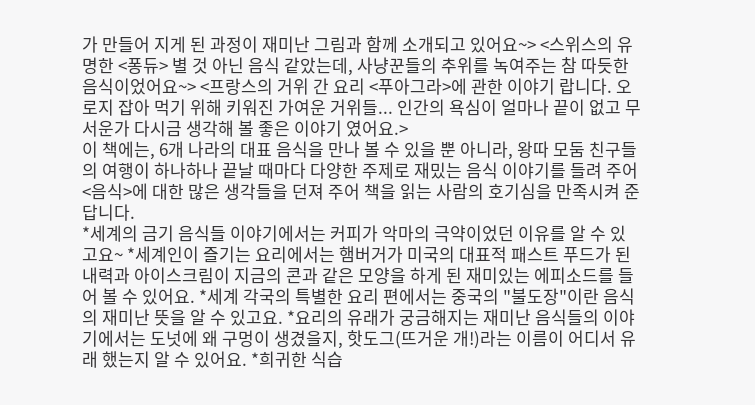가 만들어 지게 된 과정이 재미난 그림과 함께 소개되고 있어요~> <스위스의 유명한 <퐁듀> 별 것 아닌 음식 같았는데, 사냥꾼들의 추위를 녹여주는 참 따듯한 음식이었어요~> <프랑스의 거위 간 요리 <푸아그라>에 관한 이야기 랍니다. 오로지 잡아 먹기 위해 키워진 가여운 거위들... 인간의 욕심이 얼마나 끝이 없고 무서운가 다시금 생각해 볼 좋은 이야기 였어요.>
이 책에는, 6개 나라의 대표 음식을 만나 볼 수 있을 뿐 아니라, 왕따 모둠 친구들의 여행이 하나하나 끝날 때마다 다양한 주제로 재밌는 음식 이야기를 들려 주어 <음식>에 대한 많은 생각들을 던져 주어 책을 읽는 사람의 호기심을 만족시켜 준답니다.
*세계의 금기 음식들 이야기에서는 커피가 악마의 극약이었던 이유를 알 수 있고요~ *세계인이 즐기는 요리에서는 햄버거가 미국의 대표적 패스트 푸드가 된 내력과 아이스크림이 지금의 콘과 같은 모양을 하게 된 재미있는 에피소드를 들어 볼 수 있어요. *세계 각국의 특별한 요리 편에서는 중국의 "불도장"이란 음식의 재미난 뜻을 알 수 있고요. *요리의 유래가 궁금해지는 재미난 음식들의 이야기에서는 도넛에 왜 구멍이 생겼을지, 핫도그(뜨거운 개!)라는 이름이 어디서 유래 했는지 알 수 있어요. *희귀한 식습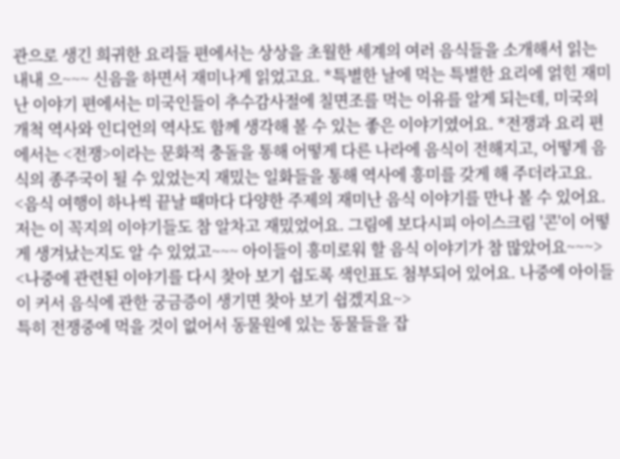관으로 생긴 희귀한 요리들 편에서는 상상을 초월한 세계의 여러 음식들을 소개해서 읽는 내내 으~~~ 신음을 하면서 재미나게 읽었고요. *특별한 날에 먹는 특별한 요리에 얽힌 재미난 이야기 편에서는 미국인들이 추수감사절에 칠면조를 먹는 이유를 알게 되는데, 미국의 개척 역사와 인디언의 역사도 함께 생각해 볼 수 있는 좋은 이야기였어요. *전쟁과 요리 편에서는 <전쟁>이라는 문화적 충돌을 통해 어떻게 다른 나라에 음식이 전해지고, 어떻게 음식의 종주국이 될 수 있었는지 재밌는 일화들을 통해 역사에 흥미를 갖게 해 주더라고요.
<음식 여행이 하나씩 끝날 때마다 다양한 주제의 재미난 음식 이야기를 만나 볼 수 있어요. 저는 이 꼭지의 이야기들도 참 알차고 재밌었어요. 그림에 보다시피 아이스크림 '콘'이 어떻게 생겨났는지도 알 수 있었고~~~ 아이들이 흥미로워 할 음식 이야기가 참 많았어요~~~> <나중에 관련된 이야기를 다시 찾아 보기 쉽도록 색인표도 첨부되어 있어요. 나중에 아이들이 커서 음식에 관한 궁금증이 생기면 찾아 보기 쉽겠지요~>
특히 전쟁중에 먹을 것이 없어서 동물원에 있는 동물들을 잡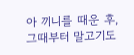아 끼니를 때운 후, 그때부터 말고기도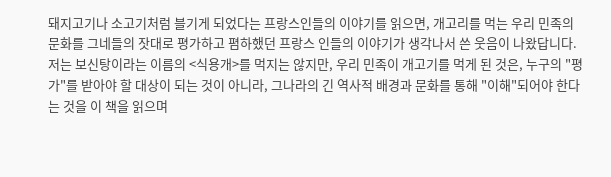돼지고기나 소고기처럼 블기게 되었다는 프랑스인들의 이야기를 읽으면, 개고리를 먹는 우리 민족의 문화를 그네들의 잣대로 평가하고 폄하했던 프랑스 인들의 이야기가 생각나서 쓴 웃음이 나왔답니다.
저는 보신탕이라는 이름의 <식용개>를 먹지는 않지만, 우리 민족이 개고기를 먹게 된 것은, 누구의 "평가"를 받아야 할 대상이 되는 것이 아니라, 그나라의 긴 역사적 배경과 문화를 통해 "이해"되어야 한다는 것을 이 책을 읽으며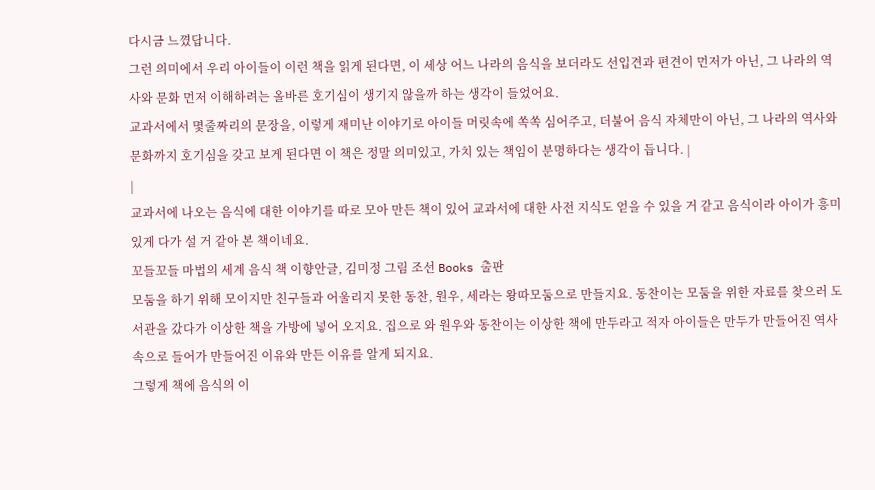다시금 느꼈답니다.
그런 의미에서 우리 아이들이 이런 책을 읽게 된다면, 이 세상 어느 나라의 음식을 보더라도 선입견과 편견이 먼저가 아닌, 그 나라의 역사와 문화 먼저 이해하려는 올바른 호기심이 생기지 않을까 하는 생각이 들었어요.
교과서에서 몇줄짜리의 문장을, 이렇게 재미난 이야기로 아이들 머릿속에 쏙쏙 심어주고, 더불어 음식 자체만이 아닌, 그 나라의 역사와 문화까지 호기심을 갖고 보게 된다면 이 책은 정말 의미있고, 가치 있는 책임이 분명하다는 생각이 듭니다. |
|
교과서에 나오는 음식에 대한 이야기를 따로 모아 만든 책이 있어 교과서에 대한 사전 지식도 얻을 수 있을 거 같고 음식이라 아이가 흥미있게 다가 설 거 같아 본 책이네요.
꼬들꼬들 마법의 세계 음식 책 이향안글, 김미정 그림 조선 Books 출판
모둠을 하기 위해 모이지만 친구들과 어울리지 못한 동찬, 원우, 세라는 왕따모둠으로 만들지요. 동찬이는 모둠을 위한 자료를 찾으러 도서관을 갔다가 이상한 책을 가방에 넣어 오지요. 집으로 와 원우와 동찬이는 이상한 책에 만두라고 적자 아이들은 만두가 만들어진 역사속으로 들어가 만들어진 이유와 만든 이유를 알게 되지요.
그렇게 책에 음식의 이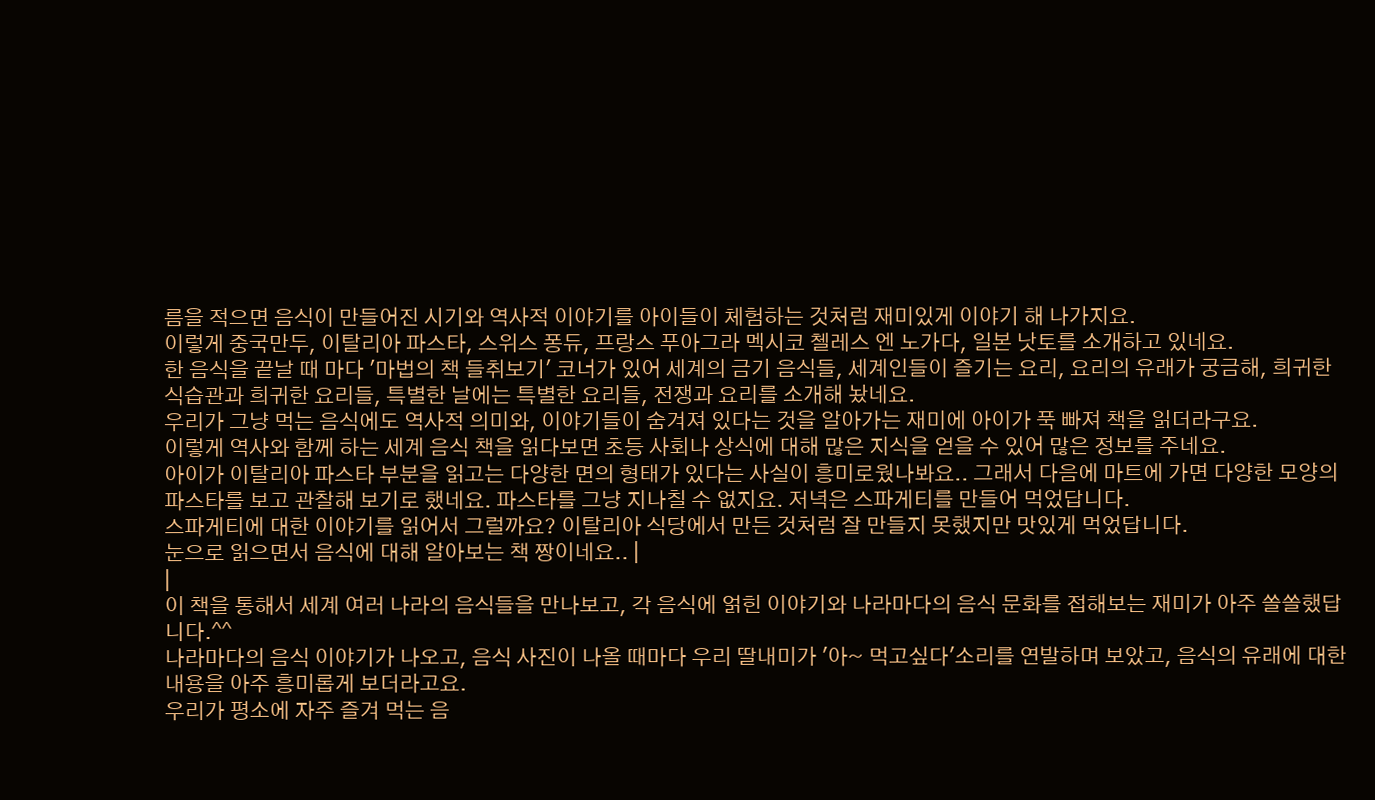름을 적으면 음식이 만들어진 시기와 역사적 이야기를 아이들이 체험하는 것처럼 재미있게 이야기 해 나가지요.
이렇게 중국만두, 이탈리아 파스타, 스위스 퐁듀, 프랑스 푸아그라 멕시코 첼레스 엔 노가다, 일본 낫토를 소개하고 있네요.
한 음식을 끝날 때 마다 '마법의 책 들취보기' 코너가 있어 세계의 금기 음식들, 세계인들이 즐기는 요리, 요리의 유래가 궁금해, 희귀한 식습관과 희귀한 요리들, 특별한 날에는 특별한 요리들, 전쟁과 요리를 소개해 놨네요.
우리가 그냥 먹는 음식에도 역사적 의미와, 이야기들이 숨겨져 있다는 것을 알아가는 재미에 아이가 푹 빠져 책을 읽더라구요.
이렇게 역사와 함께 하는 세계 음식 책을 읽다보면 초등 사회나 상식에 대해 많은 지식을 얻을 수 있어 많은 정보를 주네요.
아이가 이탈리아 파스타 부분을 읽고는 다양한 면의 형태가 있다는 사실이 흥미로웠나봐요.. 그래서 다음에 마트에 가면 다양한 모양의 파스타를 보고 관찰해 보기로 했네요. 파스타를 그냥 지나칠 수 없지요. 저녁은 스파게티를 만들어 먹었답니다.
스파게티에 대한 이야기를 읽어서 그럴까요? 이탈리아 식당에서 만든 것처럼 잘 만들지 못했지만 맛있게 먹었답니다.
눈으로 읽으면서 음식에 대해 알아보는 책 짱이네요.. |
|
이 책을 통해서 세계 여러 나라의 음식들을 만나보고, 각 음식에 얽힌 이야기와 나라마다의 음식 문화를 접해보는 재미가 아주 쏠쏠했답니다.^^
나라마다의 음식 이야기가 나오고, 음식 사진이 나올 때마다 우리 딸내미가 '아~ 먹고싶다'소리를 연발하며 보았고, 음식의 유래에 대한 내용을 아주 흥미롭게 보더라고요.
우리가 평소에 자주 즐겨 먹는 음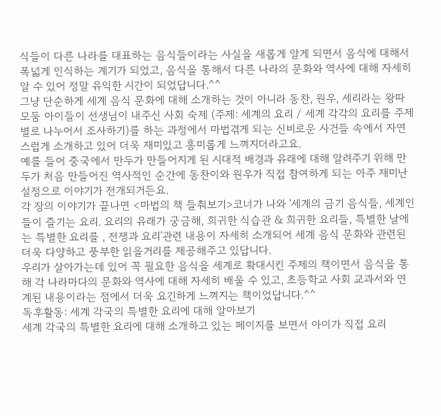식들이 다른 나라를 대표하는 음식들이라는 사실을 새롭게 알게 되면서 음식에 대해서 폭넓게 인식하는 계기가 되었고, 음식을 통해서 다른 나라의 문화와 역사에 대해 자세히 알 수 있어 정말 유익한 시간이 되었답니다.^^
그냥 단순하게 세계 음식 문화에 대해 소개하는 것이 아니라 동찬, 원우, 세리라는 왕따 모둠 아이들이 선생님이 내주신 사회 숙제 (주제: 세계의 요리 / 세계 각각의 요리를 주제별로 나누어서 조사하기)를 하는 과정에서 마법겪게 되는 신비로운 사건들 속에서 자연스럽게 소개하고 있어 더욱 재미있고 흥미롭게 느껴지더라고요.
예를 들어 중국에서 만두가 만들어지게 된 시대적 배경과 유래에 대해 알려주기 위해 만두가 처음 만들어진 역사적인 순간에 동찬이와 원우가 직접 참여하게 되는 아주 재미난 설정으로 이야기가 전개되거든요.
각 장의 이야기가 끝나면 <마법의 책 들춰보기>코너가 나와 '세계의 금기 음식들, 세계인들이 즐기는 요리. 요리의 유래가 궁금해, 희귀한 식습관 & 희귀한 요리들, 특별한 날에는 특별한 요리를 , 전쟁과 요리'관련 내용이 자세히 소개되어 세계 음식 문화와 관련된 더욱 다양하고 풍부한 읽을거리를 제공해주고 있답니다.
우리가 살아가는데 있어 꼭 필요한 음식을 세계로 확대시킨 주제의 책이면서 음식을 통해 각 나라마다의 문화와 역사에 대해 자세히 배울 수 있고, 초등학교 사회 교과서와 연계된 내용이라는 점에서 더욱 요긴하게 느껴지는 책이었답니다.^^
독후활동: 세계 각국의 특별한 요리에 대해 알아보기
세계 각국의 특별한 요리에 대해 소개하고 있는 페이지를 보면서 아이가 직접 요리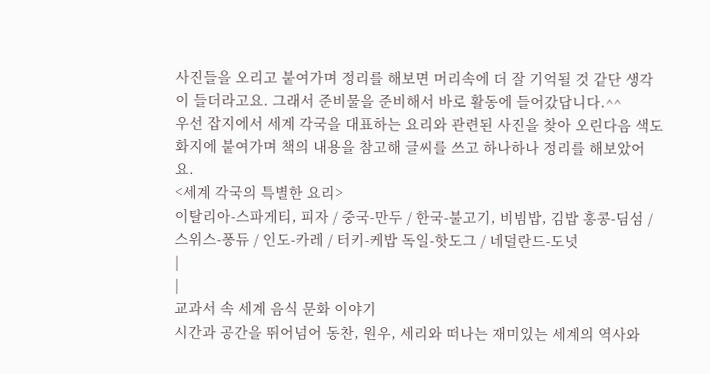사진들을 오리고 붙여가며 정리를 해보면 머리속에 더 잘 기억될 것 같단 생각이 들더라고요. 그래서 준비물을 준비해서 바로 활동에 들어갔답니다.^^
우선 잡지에서 세계 각국을 대표하는 요리와 관련된 사진을 찾아 오린다음 색도화지에 붙여가며 책의 내용을 참고해 글씨를 쓰고 하나하나 정리를 해보았어요.
<세계 각국의 특별한 요리>
이탈리아-스파게티, 피자 / 중국-만두 / 한국-불고기, 비빔밥, 김밥 홍콩-딤섬 / 스위스-퐁듀 / 인도-카레 / 터키-케밥 독일-핫도그 / 네덜란드-도넛
|
|
교과서 속 세계 음식 문화 이야기
시간과 공간을 뛰어넘어 동찬, 원우, 세리와 떠나는 재미있는 세계의 역사와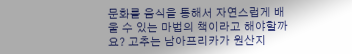문화를 음식을 통해서 자연스럽게 배울 수 있는 마법의 책이라고 해야할까요? 고추는 남아프리카가 원산지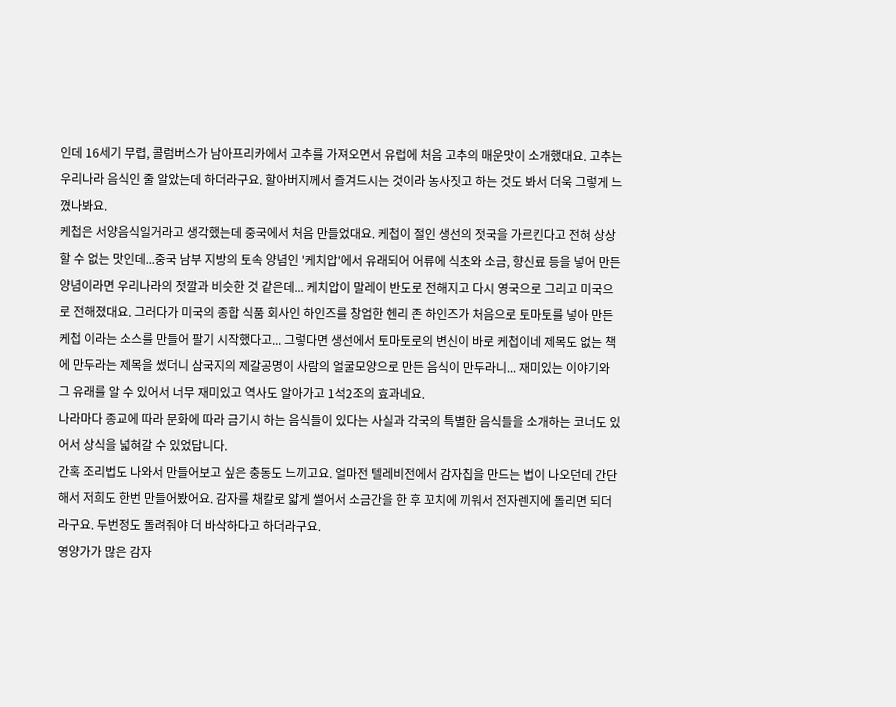인데 16세기 무렵, 콜럼버스가 남아프리카에서 고추를 가져오면서 유럽에 처음 고추의 매운맛이 소개했대요. 고추는 우리나라 음식인 줄 알았는데 하더라구요. 할아버지께서 즐겨드시는 것이라 농사짓고 하는 것도 봐서 더욱 그렇게 느꼈나봐요.
케첩은 서양음식일거라고 생각했는데 중국에서 처음 만들었대요. 케첩이 절인 생선의 젓국을 가르킨다고 전혀 상상할 수 없는 맛인데...중국 남부 지방의 토속 양념인 '케치압'에서 유래되어 어류에 식초와 소금, 향신료 등을 넣어 만든 양념이라면 우리나라의 젓깔과 비슷한 것 같은데... 케치압이 말레이 반도로 전해지고 다시 영국으로 그리고 미국으로 전해졌대요. 그러다가 미국의 종합 식품 회사인 하인즈를 창업한 헨리 존 하인즈가 처음으로 토마토를 넣아 만든 케첩 이라는 소스를 만들어 팔기 시작했다고... 그렇다면 생선에서 토마토로의 변신이 바로 케첩이네 제목도 없는 책에 만두라는 제목을 썼더니 삼국지의 제갈공명이 사람의 얼굴모양으로 만든 음식이 만두라니... 재미있는 이야기와 그 유래를 알 수 있어서 너무 재미있고 역사도 알아가고 1석2조의 효과네요.
나라마다 종교에 따라 문화에 따라 금기시 하는 음식들이 있다는 사실과 각국의 특별한 음식들을 소개하는 코너도 있어서 상식을 넓혀갈 수 있었답니다.
간혹 조리법도 나와서 만들어보고 싶은 충동도 느끼고요. 얼마전 텔레비전에서 감자칩을 만드는 법이 나오던데 간단해서 저희도 한번 만들어봤어요. 감자를 채칼로 얇게 썰어서 소금간을 한 후 꼬치에 끼워서 전자렌지에 돌리면 되더라구요. 두번정도 돌려줘야 더 바삭하다고 하더라구요.
영양가가 많은 감자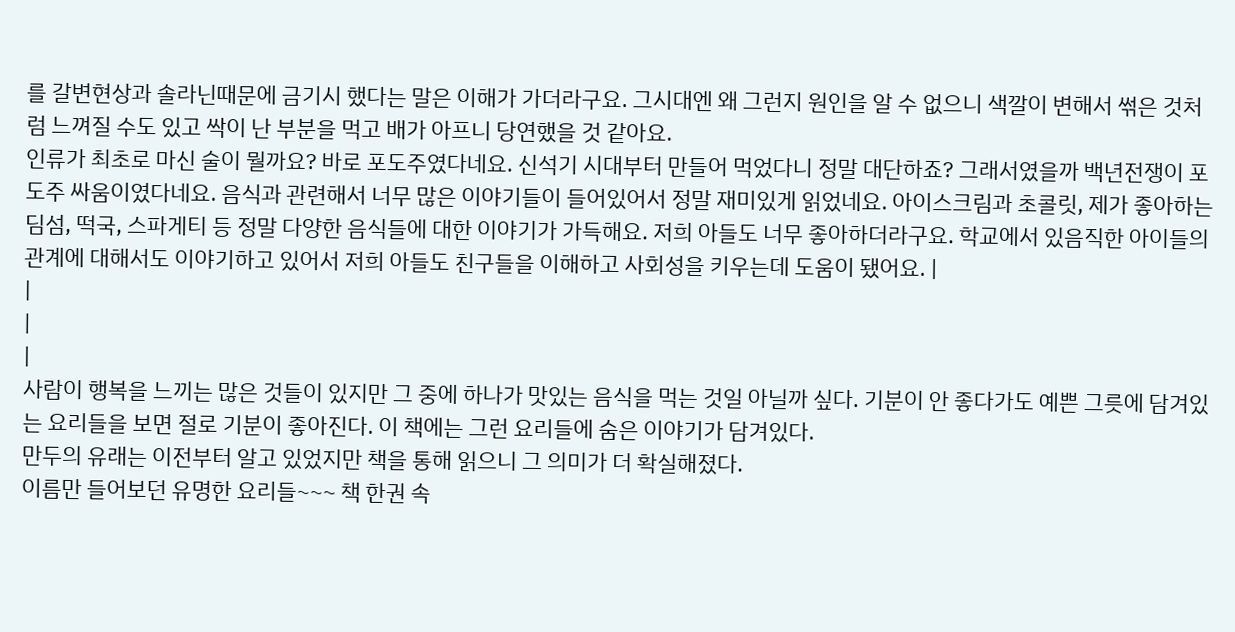를 갈변현상과 솔라닌때문에 금기시 했다는 말은 이해가 가더라구요. 그시대엔 왜 그런지 원인을 알 수 없으니 색깔이 변해서 썪은 것처럼 느껴질 수도 있고 싹이 난 부분을 먹고 배가 아프니 당연했을 것 같아요.
인류가 최초로 마신 술이 뭘까요? 바로 포도주였다네요. 신석기 시대부터 만들어 먹었다니 정말 대단하죠? 그래서였을까 백년전쟁이 포도주 싸움이였다네요. 음식과 관련해서 너무 많은 이야기들이 들어있어서 정말 재미있게 읽었네요. 아이스크림과 초콜릿, 제가 좋아하는 딤섬, 떡국, 스파게티 등 정말 다양한 음식들에 대한 이야기가 가득해요. 저희 아들도 너무 좋아하더라구요. 학교에서 있음직한 아이들의 관계에 대해서도 이야기하고 있어서 저희 아들도 친구들을 이해하고 사회성을 키우는데 도움이 됐어요. |
|
|
|
사람이 행복을 느끼는 많은 것들이 있지만 그 중에 하나가 맛있는 음식을 먹는 것일 아닐까 싶다. 기분이 안 좋다가도 예쁜 그릇에 담겨있는 요리들을 보면 절로 기분이 좋아진다. 이 책에는 그런 요리들에 숨은 이야기가 담겨있다.
만두의 유래는 이전부터 알고 있었지만 책을 통해 읽으니 그 의미가 더 확실해졌다.
이름만 들어보던 유명한 요리들~~~ 책 한권 속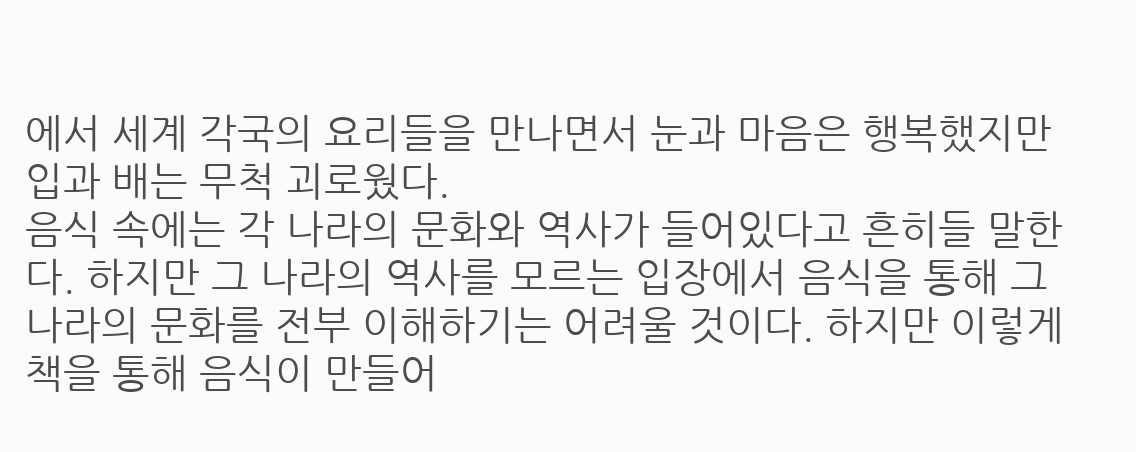에서 세계 각국의 요리들을 만나면서 눈과 마음은 행복했지만 입과 배는 무척 괴로웠다.
음식 속에는 각 나라의 문화와 역사가 들어있다고 흔히들 말한다. 하지만 그 나라의 역사를 모르는 입장에서 음식을 통해 그 나라의 문화를 전부 이해하기는 어려울 것이다. 하지만 이렇게 책을 통해 음식이 만들어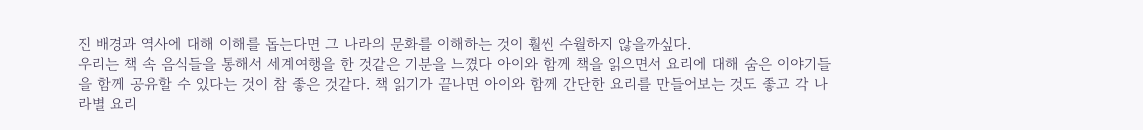진 배경과 역사에 대해 이해를 돕는다면 그 나라의 문화를 이해하는 것이 훨씬 수월하지 않을까싶다.
우리는 책 속 음식들을 통해서 세계여행을 한 것같은 기분을 느꼈다 아이와 함께 책을 읽으면서 요리에 대해 숨은 이야기들을 함께 공유할 수 있다는 것이 참 좋은 것같다. 책 읽기가 끝나면 아이와 함께 간단한 요리를 만들어보는 것도 좋고 각 나라별 요리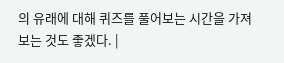의 유래에 대해 퀴즈를 풀어보는 시간을 가져보는 것도 좋겠다. |